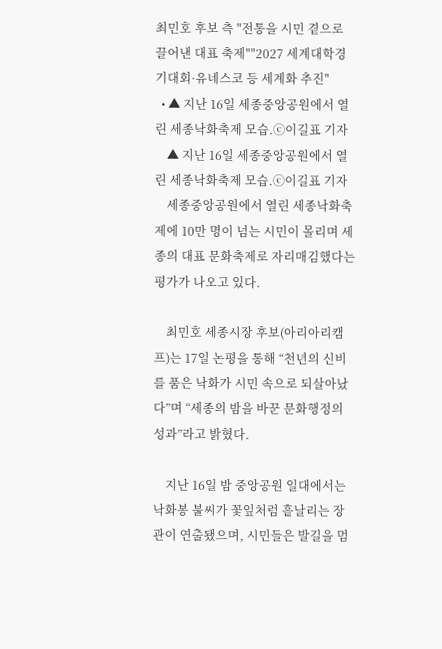최민호 후보 측 "전통을 시민 곁으로 끌어낸 대표 축제""2027 세계대학경기대회·유네스코 등 세계화 추진"
  • ▲ 지난 16일 세종중앙공원에서 열린 세종낙화축제 모습.ⓒ이길표 기자
    ▲ 지난 16일 세종중앙공원에서 열린 세종낙화축제 모습.ⓒ이길표 기자
    세종중앙공원에서 열린 세종낙화축제에 10만 명이 넘는 시민이 몰리며 세종의 대표 문화축제로 자리매김했다는 평가가 나오고 있다.

    최민호 세종시장 후보(아리아리캠프)는 17일 논평을 통해 “천년의 신비를 품은 낙화가 시민 속으로 되살아났다”며 “세종의 밤을 바꾼 문화행정의 성과”라고 밝혔다.

    지난 16일 밤 중앙공원 일대에서는 낙화봉 불씨가 꽃잎처럼 흩날리는 장관이 연출됐으며, 시민들은 발길을 멈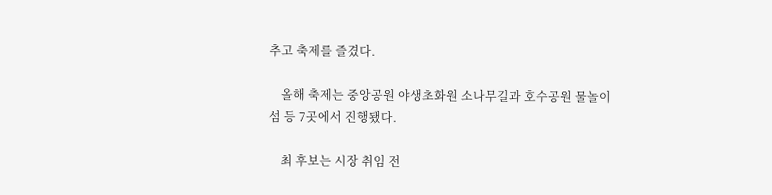추고 축제를 즐겼다.

    올해 축제는 중앙공원 야생초화원 소나무길과 호수공원 물놀이섬 등 7곳에서 진행됐다.

    최 후보는 시장 취임 전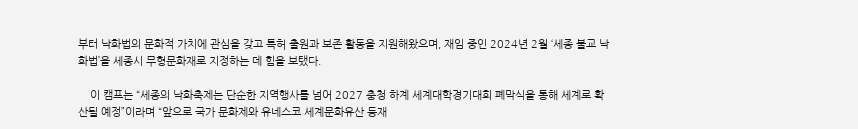부터 낙화법의 문화적 가치에 관심을 갖고 특허 출원과 보존 활동을 지원해왔으며, 재임 중인 2024년 2월 ‘세종 불교 낙화법’을 세종시 무형문화재로 지정하는 데 힘을 보탰다.

    이 캠프는 “세종의 낙화축제는 단순한 지역행사를 넘어 2027 충청 하계 세계대학경기대회 폐막식을 통해 세계로 확산될 예정”이라며 “앞으로 국가 문화제와 유네스코 세계문화유산 등재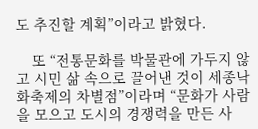도 추진할 계획”이라고 밝혔다.

    또 “전통문화를 박물관에 가두지 않고 시민 삶 속으로 끌어낸 것이 세종낙화축제의 차별점”이라며 “문화가 사람을 모으고 도시의 경쟁력을 만든 사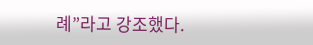례”라고 강조했다.